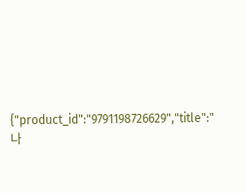{"product_id":"9791198726629","title":"나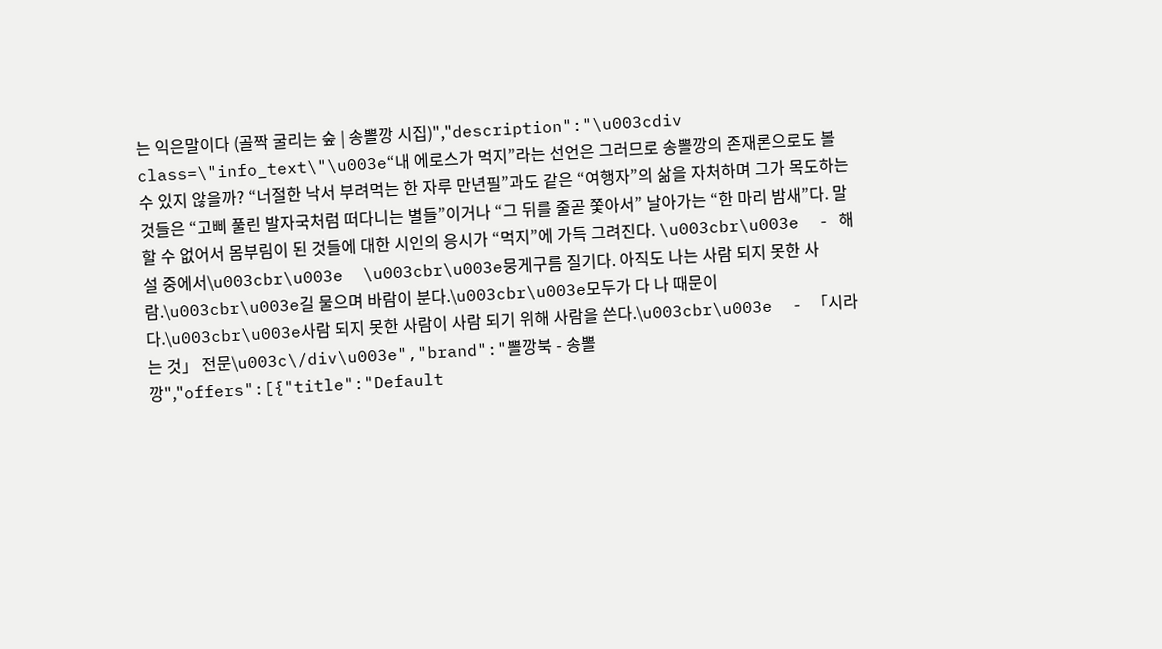는 익은말이다 (골짝 굴리는 숲 | 송뽈깡 시집)","description":"\u003cdiv class=\"info_text\"\u003e“내 에로스가 먹지”라는 선언은 그러므로 송뽈깡의 존재론으로도 볼 수 있지 않을까? “너절한 낙서 부려먹는 한 자루 만년필”과도 같은 “여행자”의 삶을 자처하며 그가 목도하는 것들은 “고삐 풀린 발자국처럼 떠다니는 별들”이거나 “그 뒤를 줄곧 쫓아서” 날아가는 “한 마리 밤새”다. 말할 수 없어서 몸부림이 된 것들에 대한 시인의 응시가 “먹지”에 가득 그려진다. \u003cbr\u003e  - 해설 중에서\u003cbr\u003e  \u003cbr\u003e뭉게구름 질기다. 아직도 나는 사람 되지 못한 사람.\u003cbr\u003e길 물으며 바람이 분다.\u003cbr\u003e모두가 다 나 때문이다.\u003cbr\u003e사람 되지 못한 사람이 사람 되기 위해 사람을 쓴다.\u003cbr\u003e  - 「시라는 것」 전문\u003c\/div\u003e","brand":"뽈깡북 - 송뽈깡","offers":[{"title":"Default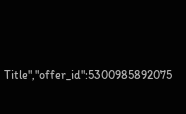Title","offer_id":5300985892075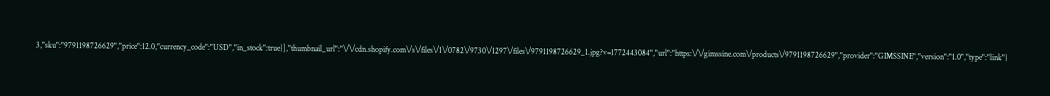3,"sku":"9791198726629","price":12.0,"currency_code":"USD","in_stock":true}],"thumbnail_url":"\/\/cdn.shopify.com\/s\/files\/1\/0782\/9730\/1297\/files\/9791198726629_1.jpg?v=1772443084","url":"https:\/\/gimssine.com\/products\/9791198726629","provider":"GIMSSINE","version":"1.0","type":"link"}